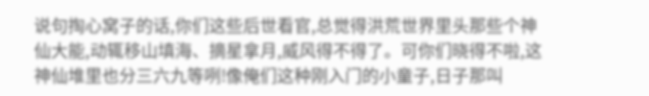说句掏心窝子的话,你们这些后世看官,总觉得洪荒世界里头那些个神仙大能,动辄移山填海、摘星拿月,威风得不得了。可你们晓得不啦,这神仙堆里也分三六九等咧!像俺们这种刚入门的小童子,日子那叫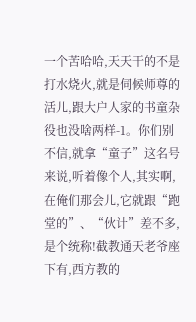一个苦哈哈,天天干的不是打水烧火,就是伺候师尊的活儿,跟大户人家的书童杂役也没啥两样-1。你们别不信,就拿“童子”这名号来说,听着像个人,其实啊,在俺们那会儿,它就跟“跑堂的”、“伙计”差不多,是个统称!截教通天老爷座下有,西方教的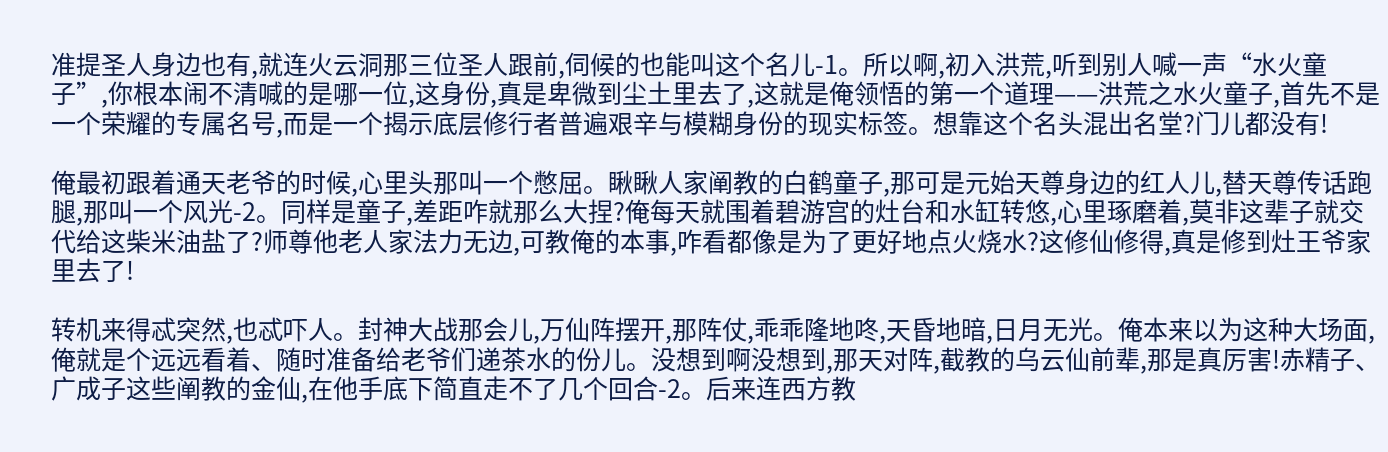准提圣人身边也有,就连火云洞那三位圣人跟前,伺候的也能叫这个名儿-1。所以啊,初入洪荒,听到别人喊一声“水火童子”,你根本闹不清喊的是哪一位,这身份,真是卑微到尘土里去了,这就是俺领悟的第一个道理——洪荒之水火童子,首先不是一个荣耀的专属名号,而是一个揭示底层修行者普遍艰辛与模糊身份的现实标签。想靠这个名头混出名堂?门儿都没有!

俺最初跟着通天老爷的时候,心里头那叫一个憋屈。瞅瞅人家阐教的白鹤童子,那可是元始天尊身边的红人儿,替天尊传话跑腿,那叫一个风光-2。同样是童子,差距咋就那么大捏?俺每天就围着碧游宫的灶台和水缸转悠,心里琢磨着,莫非这辈子就交代给这柴米油盐了?师尊他老人家法力无边,可教俺的本事,咋看都像是为了更好地点火烧水?这修仙修得,真是修到灶王爷家里去了!

转机来得忒突然,也忒吓人。封神大战那会儿,万仙阵摆开,那阵仗,乖乖隆地咚,天昏地暗,日月无光。俺本来以为这种大场面,俺就是个远远看着、随时准备给老爷们递茶水的份儿。没想到啊没想到,那天对阵,截教的乌云仙前辈,那是真厉害!赤精子、广成子这些阐教的金仙,在他手底下简直走不了几个回合-2。后来连西方教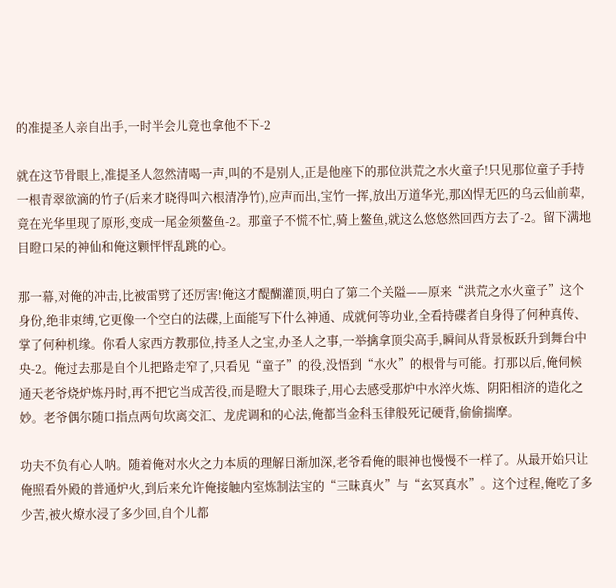的准提圣人亲自出手,一时半会儿竟也拿他不下-2

就在这节骨眼上,准提圣人忽然清喝一声,叫的不是别人,正是他座下的那位洪荒之水火童子!只见那位童子手持一根青翠欲滴的竹子(后来才晓得叫六根清净竹),应声而出,宝竹一挥,放出万道华光,那凶悍无匹的乌云仙前辈,竟在光华里现了原形,变成一尾金须鳌鱼-2。那童子不慌不忙,骑上鳌鱼,就这么悠悠然回西方去了-2。留下满地目瞪口呆的神仙和俺这颗怦怦乱跳的心。

那一幕,对俺的冲击,比被雷劈了还厉害!俺这才醍醐灌顶,明白了第二个关隘——原来“洪荒之水火童子”这个身份,绝非束缚,它更像一个空白的法碟,上面能写下什么神通、成就何等功业,全看持碟者自身得了何种真传、掌了何种机缘。你看人家西方教那位,持圣人之宝,办圣人之事,一举擒拿顶尖高手,瞬间从背景板跃升到舞台中央-2。俺过去那是自个儿把路走窄了,只看见“童子”的役,没悟到“水火”的根骨与可能。打那以后,俺伺候通天老爷烧炉炼丹时,再不把它当成苦役,而是瞪大了眼珠子,用心去感受那炉中水淬火炼、阴阳相济的造化之妙。老爷偶尔随口指点两句坎离交汇、龙虎调和的心法,俺都当金科玉律般死记硬背,偷偷揣摩。

功夫不负有心人呐。随着俺对水火之力本质的理解日渐加深,老爷看俺的眼神也慢慢不一样了。从最开始只让俺照看外殿的普通炉火,到后来允许俺接触内室炼制法宝的“三昧真火”与“玄冥真水”。这个过程,俺吃了多少苦,被火燎水浸了多少回,自个儿都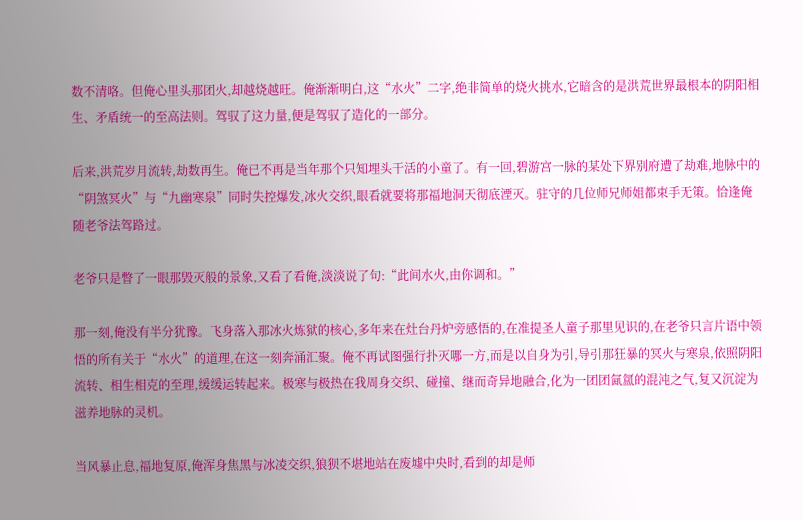数不清咯。但俺心里头那团火,却越烧越旺。俺渐渐明白,这“水火”二字,绝非简单的烧火挑水,它暗含的是洪荒世界最根本的阴阳相生、矛盾统一的至高法则。驾驭了这力量,便是驾驭了造化的一部分。

后来,洪荒岁月流转,劫数再生。俺已不再是当年那个只知埋头干活的小童了。有一回,碧游宫一脉的某处下界别府遭了劫难,地脉中的“阴煞冥火”与“九幽寒泉”同时失控爆发,冰火交织,眼看就要将那福地洞天彻底湮灭。驻守的几位师兄师姐都束手无策。恰逢俺随老爷法驾路过。

老爷只是瞥了一眼那毁灭般的景象,又看了看俺,淡淡说了句:“此间水火,由你调和。”

那一刻,俺没有半分犹豫。飞身落入那冰火炼狱的核心,多年来在灶台丹炉旁感悟的,在准提圣人童子那里见识的,在老爷只言片语中领悟的所有关于“水火”的道理,在这一刻奔涌汇聚。俺不再试图强行扑灭哪一方,而是以自身为引,导引那狂暴的冥火与寒泉,依照阴阳流转、相生相克的至理,缓缓运转起来。极寒与极热在我周身交织、碰撞、继而奇异地融合,化为一团团氤氲的混沌之气,复又沉淀为滋养地脉的灵机。

当风暴止息,福地复原,俺浑身焦黑与冰凌交织,狼狈不堪地站在废墟中央时,看到的却是师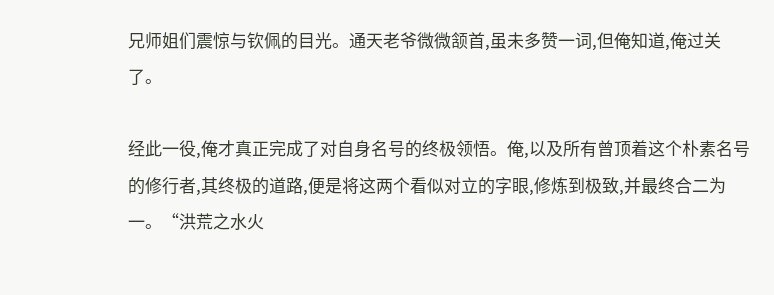兄师姐们震惊与钦佩的目光。通天老爷微微颔首,虽未多赞一词,但俺知道,俺过关了。

经此一役,俺才真正完成了对自身名号的终极领悟。俺,以及所有曾顶着这个朴素名号的修行者,其终极的道路,便是将这两个看似对立的字眼,修炼到极致,并最终合二为一。“洪荒之水火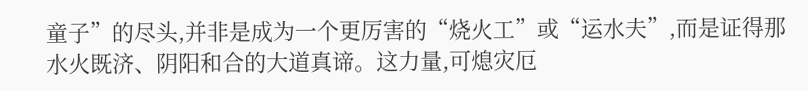童子”的尽头,并非是成为一个更厉害的“烧火工”或“运水夫”,而是证得那水火既济、阴阳和合的大道真谛。这力量,可熄灾厄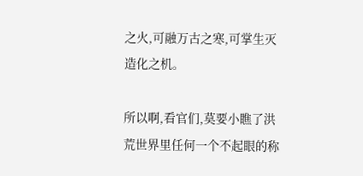之火,可融万古之寒,可掌生灭造化之机。

所以啊,看官们,莫要小瞧了洪荒世界里任何一个不起眼的称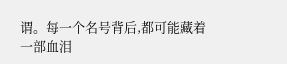谓。每一个名号背后,都可能藏着一部血泪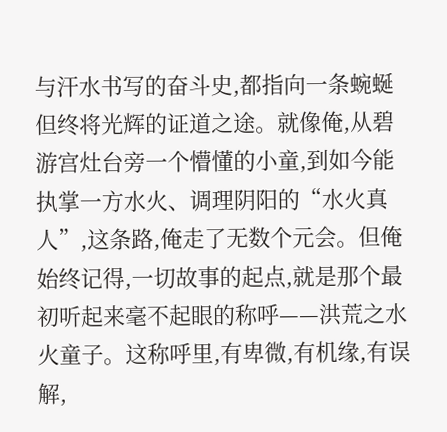与汗水书写的奋斗史,都指向一条蜿蜒但终将光辉的证道之途。就像俺,从碧游宫灶台旁一个懵懂的小童,到如今能执掌一方水火、调理阴阳的“水火真人”,这条路,俺走了无数个元会。但俺始终记得,一切故事的起点,就是那个最初听起来毫不起眼的称呼——洪荒之水火童子。这称呼里,有卑微,有机缘,有误解,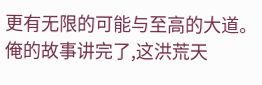更有无限的可能与至高的大道。俺的故事讲完了,这洪荒天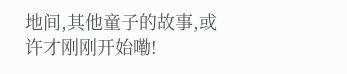地间,其他童子的故事,或许才刚刚开始嘞!